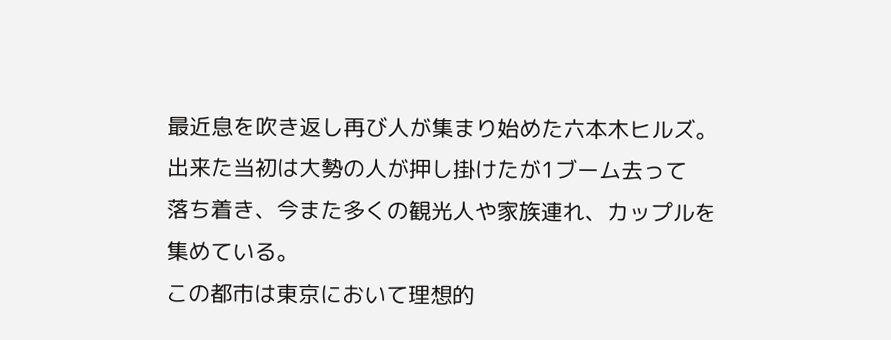最近息を吹き返し再び人が集まり始めた六本木ヒルズ。
出来た当初は大勢の人が押し掛けたが1ブーム去って
落ち着き、今また多くの観光人や家族連れ、カップルを集めている。
この都市は東京において理想的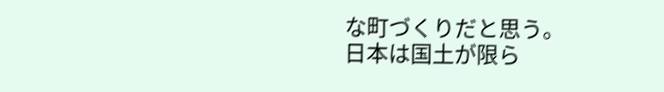な町づくりだと思う。
日本は国土が限ら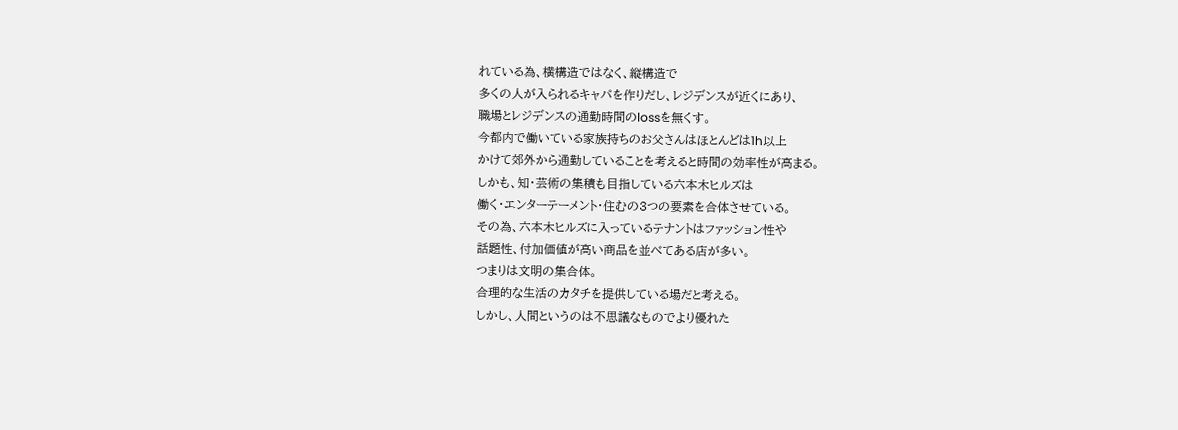れている為、横構造ではなく、縦構造で
多くの人が入られるキャパを作りだし、レジデンスが近くにあり、
職場とレジデンスの通勤時間のlossを無くす。
今都内で働いている家族持ちのお父さんはほとんどは1h以上
かけて郊外から通勤していることを考えると時間の効率性が高まる。
しかも、知・芸術の集積も目指している六本木ヒルズは
働く・エンターテーメント・住むの3つの要素を合体させている。
その為、六本木ヒルズに入っているテナントはファッション性や
話題性、付加価値が高い商品を並べてある店が多い。
つまりは文明の集合体。
合理的な生活のカタチを提供している場だと考える。
しかし、人間というのは不思議なものでより優れた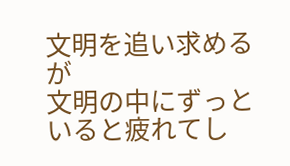文明を追い求めるが
文明の中にずっといると疲れてし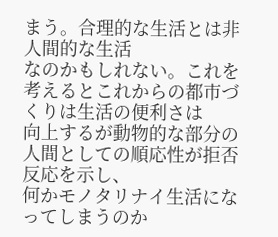まう。合理的な生活とは非人間的な生活
なのかもしれない。これを考えるとこれからの都市づくりは生活の便利さは
向上するが動物的な部分の人間としての順応性が拒否反応を示し、
何かモノタリナイ生活になってしまうのか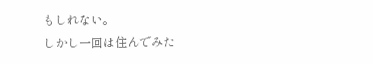もしれない。
しかし一回は住んでみた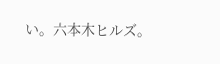い。六本木ヒルズ。